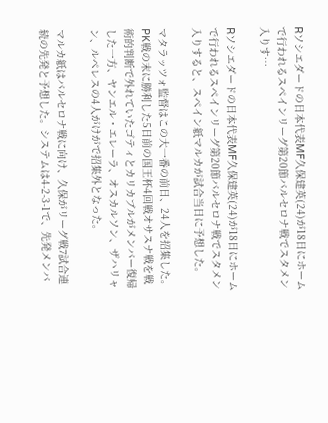Rソシエダードの日本代表MF久保建英(24)が18日にホームで行われるスペインリーグ第20節バルセロナ戦でスタメン入りす…

Rソシエダードの日本代表MF久保建英(24)が18日にホームで行われるスペインリーグ第20節バルセロナ戦でスタメン入りすると、スペイン紙マルカが試合当日に予想した。

マタラッツォ監督はこの大一番の前日、24人を招集した。PK戦の末に勝利した5日前の国王杯4回戦オサスナ戦を戦術的判断で外れていたゴティとカリカブルがメンバー復帰した一方、ヤンエル・エレーラ、オスカルソン、ザハリャン、ルペレスの4人がけがで招集外となった。

マルカ紙はバルセロナ戦に向け、久保がリーグ戦7試合連続の先発と予想した。システムは4-2-3-1で、先発メンバ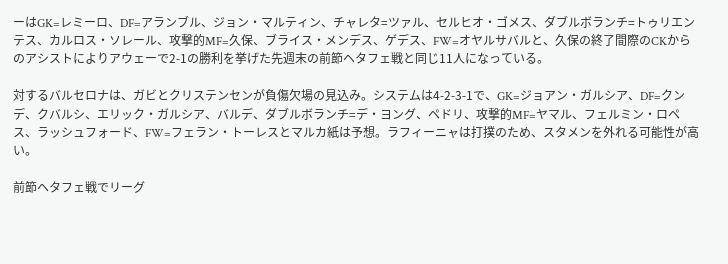ーはGK=レミーロ、DF=アランブル、ジョン・マルティン、チャレタ=ツァル、セルヒオ・ゴメス、ダブルボランチ=トゥリエンテス、カルロス・ソレール、攻撃的MF=久保、ブライス・メンデス、ゲデス、FW=オヤルサバルと、久保の終了間際のCKからのアシストによりアウェーで2-1の勝利を挙げた先週末の前節ヘタフェ戦と同じ11人になっている。

対するバルセロナは、ガビとクリステンセンが負傷欠場の見込み。システムは4-2-3-1で、GK=ジョアン・ガルシア、DF=クンデ、クバルシ、エリック・ガルシア、バルデ、ダブルボランチ=デ・ヨング、ペドリ、攻撃的MF=ヤマル、フェルミン・ロペス、ラッシュフォード、FW=フェラン・トーレスとマルカ紙は予想。ラフィーニャは打撲のため、スタメンを外れる可能性が高い。

前節ヘタフェ戦でリーグ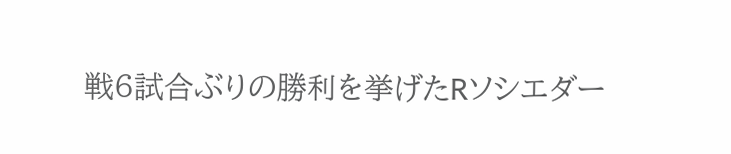戦6試合ぶりの勝利を挙げたRソシエダー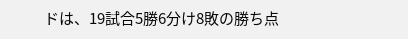ドは、19試合5勝6分け8敗の勝ち点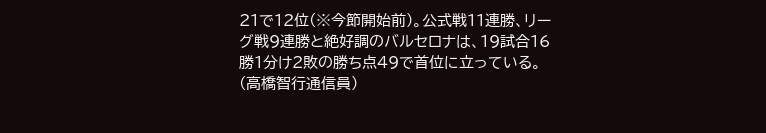21で12位(※今節開始前)。公式戦11連勝、リーグ戦9連勝と絶好調のバルセロナは、19試合16勝1分け2敗の勝ち点49で首位に立っている。(高橋智行通信員)